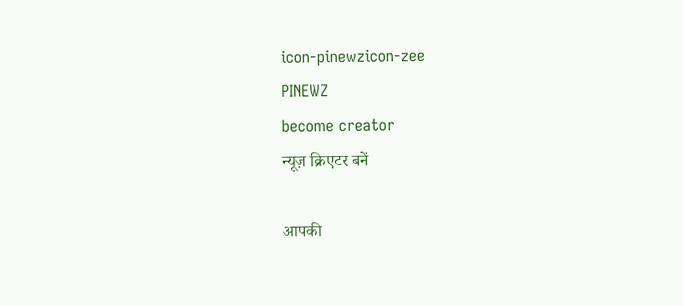icon-pinewzicon-zee
PINEWZ
become creator
न्यूज़ क्रिएटर बनें

आपकी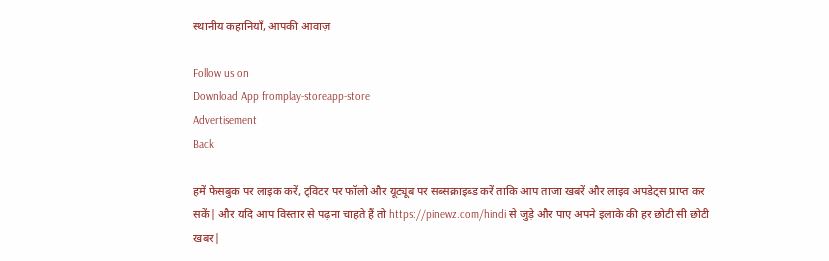स्थानीय कहानियाँ, आपकी आवाज़

Follow us on
Download App fromplay-storeapp-store
Advertisement
Back

हमें फेसबुक पर लाइक करें, ट्विटर पर फॉलो और यूट्यूब पर सब्सक्राइब्ड करें ताकि आप ताजा खबरें और लाइव अपडेट्स प्राप्त कर सकें| और यदि आप विस्तार से पढ़ना चाहते हैं तो https://pinewz.com/hindi से जुड़े और पाए अपने इलाके की हर छोटी सी छोटी खबर|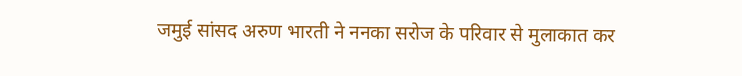जमुई सांसद अरुण भारती ने ननका सरोज के परिवार से मुलाकात कर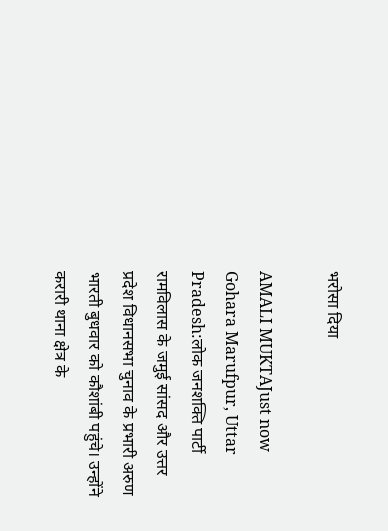भरोसा दिया

AMALI MUKTAJust now
Gohara Marufpur, Uttar Pradesh:लोक जनशक्ति पार्टी रामविलास के जमुई सांसद और उत्तर प्रदेश विधानसभा चुनाव के प्रभारी अरुण भारती बुधवार को कौशांबी पहुंचे। उन्होंने करारी थाना क्षेत्र के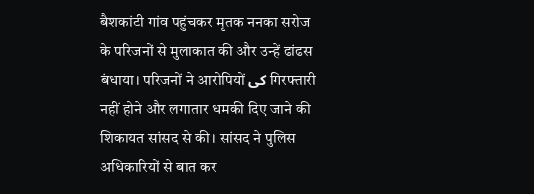बैशकांटी गांव पहुंचकर मृतक ननका सरोज के परिजनों से मुलाकात की और उन्हें ढांढस बंधाया। परिजनों ने आरोपियों کی गिरफ्तारी नहीं होने और लगातार धमकी दिए जाने की शिकायत सांसद से की। सांसद ने पुलिस अधिकारियों से बात कर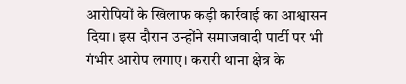आरोपियों के खिलाफ कड़ी कार्रवाई का आश्वासन दिया। इस दौरान उन्होंने समाजवादी पार्टी पर भी गंभीर आरोप लगाए। करारी थाना क्षेत्र के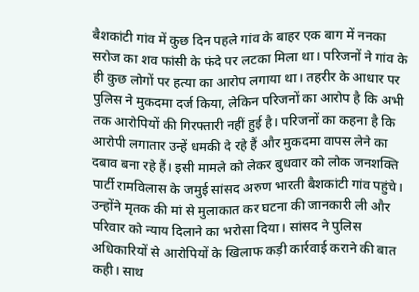बैशकांटी गांव में कुछ दिन पहले गांव के बाहर एक बाग में ननका सरोज का शव फांसी के फंदे पर लटका मिला था। परिजनों ने गांव के ही कुछ लोगों पर हत्या का आरोप लगाया था। तहरीर के आधार पर पुलिस ने मुकदमा दर्ज किया, लेकिन परिजनों का आरोप है कि अभी तक आरोपियों की गिरफ्तारी नहीं हुई है। परिजनों का कहना है कि आरोपी लगातार उन्हें धमकी दे रहे हैं और मुकदमा वापस लेने का दबाव बना रहे हैं। इसी मामले को लेकर बुधवार को लोक जनशक्ति पार्टी रामविलास के जमुई सांसद अरुण भारती बैशकांटी गांव पहुंचे। उन्होंने मृतक की मां से मुलाकात कर घटना की जानकारी ली और परिवार को न्याय दिलाने का भरोसा दिया। सांसद ने पुलिस अधिकारियों से आरोपियों के खिलाफ कड़ी कार्रवाई कराने की बात कही। साथ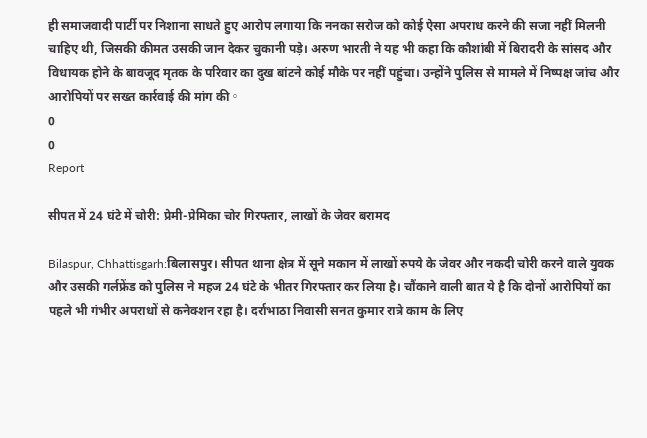ही समाजवादी पार्टी पर निशाना साधते हुए आरोप लगाया कि ननका सरोज को कोई ऐसा अपराध करने की सजा नहीं मिलनी चाहिए थी, जिसकी कीमत उसकी जान देकर चुकानी पड़े। अरुण भारती ने यह भी कहा कि कौशांबी में बिरादरी के सांसद और विधायक होने के बावजूद मृतक के परिवार का दुख बांटने कोई मौके पर नहीं पहुंचा। उन्होंने पुलिस से मामले में निष्पक्ष जांच और आरोपियों पर सख्त कार्रवाई की मांग की。
0
0
Report

सीपत में 24 घंटे में चोरी: प्रेमी-प्रेमिका चोर गिरफ्तार, लाखों के जेवर बरामद

Bilaspur, Chhattisgarh:बिलासपुर। सीपत थाना क्षेत्र में सूने मकान में लाखों रुपये के जेवर और नकदी चोरी करने वाले युवक और उसकी गर्लफ्रेंड को पुलिस ने महज 24 घंटे के भीतर गिरफ्तार कर लिया है। चौंकाने वाली बात ये है कि दोनों आरोपियों का पहले भी गंभीर अपराधों से कनेक्शन रहा है। दर्राभाठा निवासी सनत कुमार रात्रे काम के लिए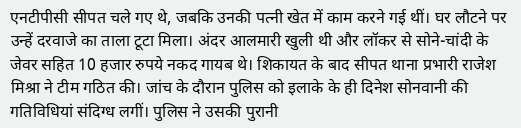एनटीपीसी सीपत चले गए थे, जबकि उनकी पत्नी खेत में काम करने गई थीं। घर लौटने पर उन्हें दरवाजे का ताला टूटा मिला। अंदर आलमारी खुली थी और लॉकर से सोने-चांदी के जेवर सहित 10 हजार रुपये नकद गायब थे। शिकायत के बाद सीपत थाना प्रभारी राजेश मिश्रा ने टीम गठित की। जांच के दौरान पुलिस को इलाके के ही दिनेश सोनवानी की गतिविधियां संदिग्ध लगीं। पुलिस ने उसकी पुरानी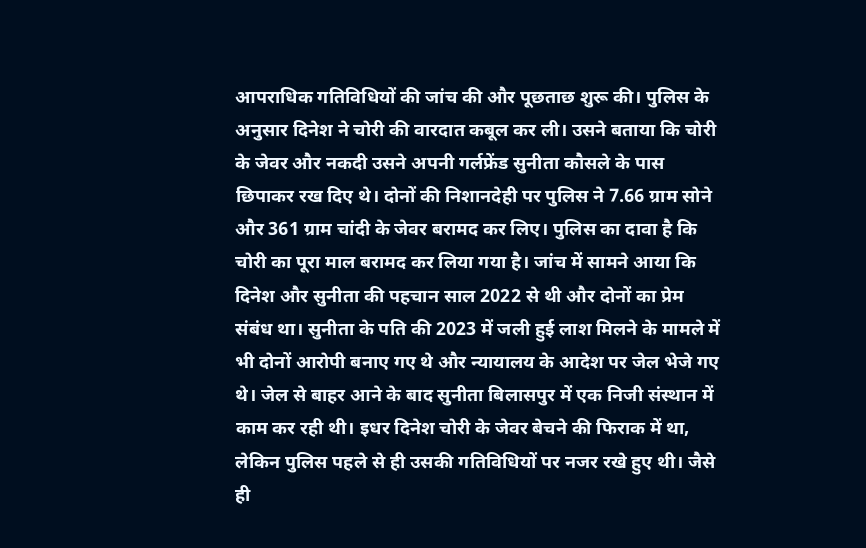आपराधिक गतिविधियों की जांच की और पूछताछ शुरू की। पुलिस के अनुसार दिनेश ने चोरी की वारदात कबूल कर ली। उसने बताया कि चोरी के जेवर और नकदी उसने अपनी गर्लफ्रेंड सुनीता कौसले के पास छिपाकर रख दिए थे। दोनों की निशानदेही पर पुलिस ने 7.66 ग्राम सोने और 361 ग्राम चांदी के जेवर बरामद कर लिए। पुलिस का दावा है कि चोरी का पूरा माल बरामद कर लिया गया है। जांच में सामने आया कि दिनेश और सुनीता की पहचान साल 2022 से थी और दोनों का प्रेम संबंध था। सुनीता के पति की 2023 में जली हुई लाश मिलने के मामले में भी दोनों आरोपी बनाए गए थे और न्यायालय के आदेश पर जेल भेजे गए थे। जेल से बाहर आने के बाद सुनीता बिलासपुर में एक निजी संस्थान में काम कर रही थी। इधर दिनेश चोरी के जेवर बेचने की फिराक में था, लेकिन पुलिस पहले से ही उसकी गतिविधियों पर नजर रखे हुए थी। जैसे ही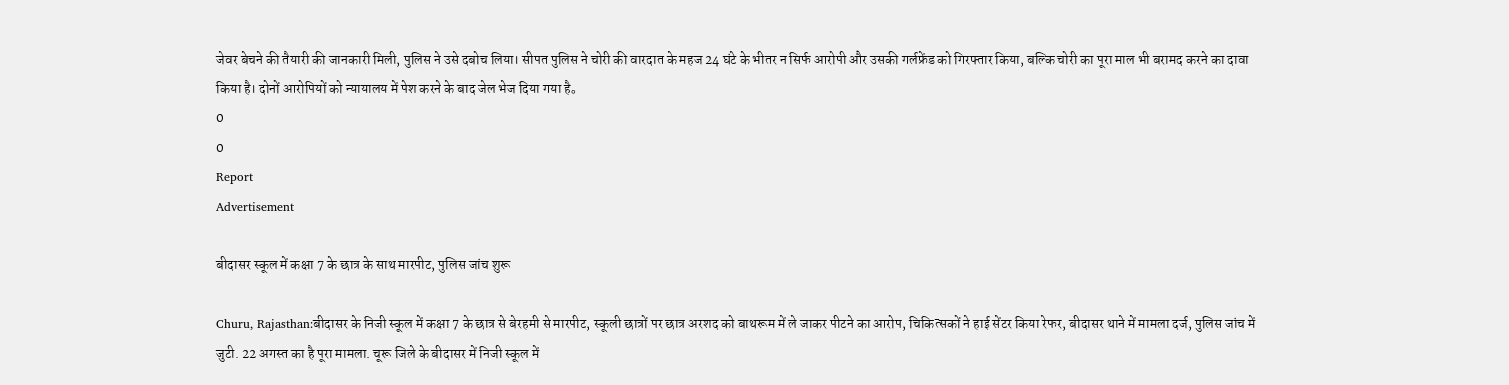जेवर बेचने की तैयारी की जानकारी मिली, पुलिस ने उसे दबोच लिया। सीपत पुलिस ने चोरी की वारदात के महज 24 घंटे के भीतर न सिर्फ आरोपी और उसकी गर्लफ्रेंड को गिरफ्तार किया, बल्कि चोरी का पूरा माल भी बरामद करने का दावा किया है। दोनों आरोपियों को न्यायालय में पेश करने के बाद जेल भेज दिया गया है。
0
0
Report
Advertisement

बीदासर स्कूल में कक्षा 7 के छात्र के साथ मारपीट, पुलिस जांच शुरू

Churu, Rajasthan:बीदासर के निजी स्कूल में कक्षा 7 के छात्र से बेरहमी से मारपीट, स्कूली छात्रों पर छात्र अरशद को बाथरूम में ले जाकर पीटने का आरोप, चिकित्सकों ने हाई सेंटर किया रेफर, बीदासर थाने में मामला दर्ज, पुलिस जांच में जुटी. 22 अगस्त का है पूरा मामला. चूरू जिले के बीदासर में निजी स्कूल में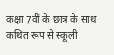कक्षा 7वीं के छात्र के साथ कथित रूप से स्कूली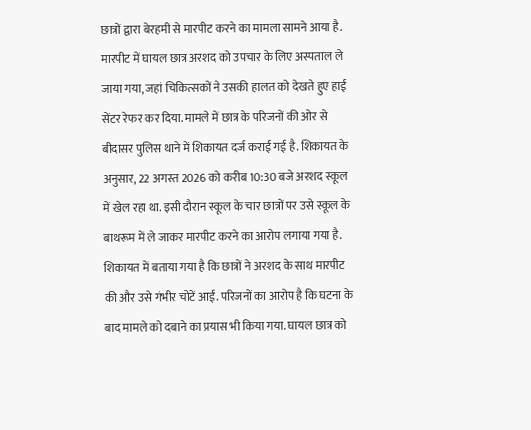छात्रों द्वारा बेरहमी से मारपीट करने का मामला सामने आया है. मारपीट में घायल छात्र अरशद को उपचार के लिए अस्पताल ले जाया गया, जहां चिकित्सकों ने उसकी हालत को देखते हुए हाई सेंटर रेफर कर दिया. मामले में छात्र के परिजनों की ओर से बीदासर पुलिस थाने में शिकायत दर्ज कराई गई है. शिकायत के अनुसार, 22 अगस्त 2026 को करीब 10:30 बजे अरशद स्कूल में खेल रहा था. इसी दौरान स्कूल के चार छात्रों पर उसे स्कूल के बाथरूम में ले जाकर मारपीट करने का आरोप लगाया गया है. शिकायत में बताया गया है कि छात्रों ने अरशद के साथ मारपीट की और उसे गंभीर चोटें आईं. परिजनों का आरोप है कि घटना के बाद मामले को दबाने का प्रयास भी किया गया. घायल छात्र को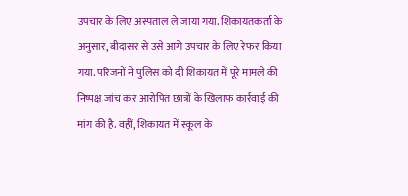उपचार के लिए अस्पताल ले जाया गया. शिकायतकर्ता के अनुसार, बीदासर से उसे आगे उपचार के लिए रेफर किया गया. परिजनों ने पुलिस को दी शिकायत में पूरे मामले की निष्पक्ष जांच कर आरोपित छात्रों के खिलाफ कार्रवाई की मांग की है. वहीं, शिकायत में स्कूल के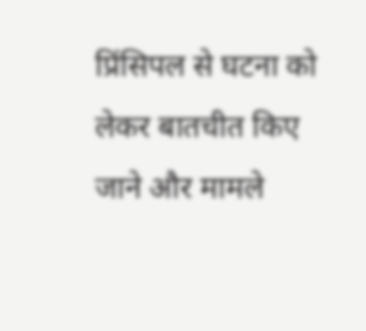प्रिंसिपल से घटना को लेकर बातचीत किए जाने और मामले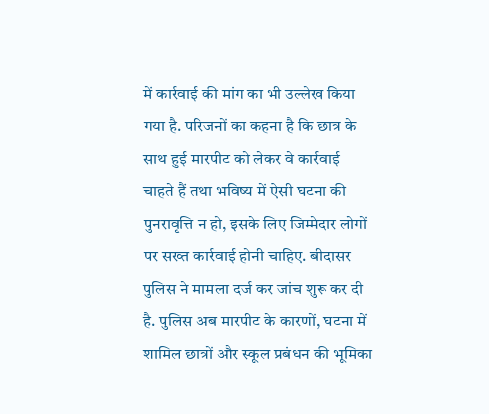में कार्रवाई की मांग का भी उल्लेख किया गया है. परिजनों का कहना है कि छात्र के साथ हुई मारपीट को लेकर वे कार्रवाई चाहते हैं तथा भविष्य में ऐसी घटना की पुनरावृत्ति न हो, इसके लिए जिम्मेदार लोगों पर सख्त कार्रवाई होनी चाहिए. बीदासर पुलिस ने मामला दर्ज कर जांच शुरू कर दी है. पुलिस अब मारपीट के कारणों, घटना में शामिल छात्रों और स्कूल प्रबंधन की भूमिका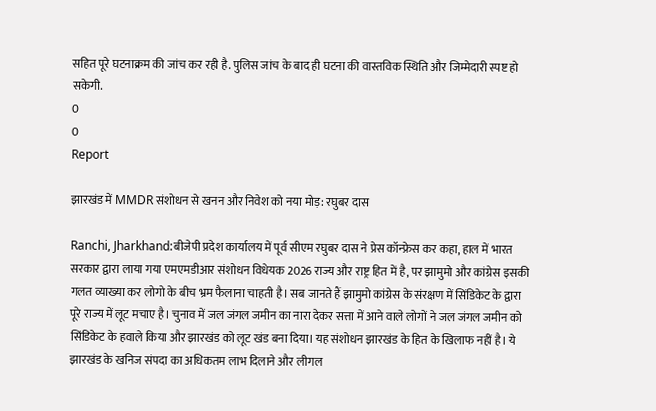सहित पूरे घटनाक्रम की जांच कर रही है. पुलिस जांच के बाद ही घटना की वास्तविक स्थिति और जिम्मेदारी स्पष्ट हो सकेगी.
0
0
Report

झारखंड में MMDR संशोधन से खनन और निवेश को नया मोड़: रघुबर दास

Ranchi, Jharkhand:बीजेपी प्रदेश कार्यालय में पूर्व सीएम रघुबर दास ने प्रेस कॉन्फ्रेस कर कहा, हाल में भारत सरकार द्वारा लाया गया एमएमडीआर संशोधन विधेयक 2026 राज्य और राष्ट्र हित में है, पर झामुमो और कांग्रेस इसकी गलत व्याख्या कर लोगो के बीच भ्रम फैलाना चाहती है। सब जानते हैं झामुमो कांग्रेस के संरक्षण में सिंडिकेट के द्वारा पूरे राज्य में लूट मचाए है। चुनाव में जल जंगल जमीन का नारा देकर सत्ता में आने वाले लोगों ने जल जंगल जमीन को सिंडिकेट के हवाले किया और झारखंड को लूट खंड बना दिया। यह संशोधन झारखंड के हित के खिलाफ नहीं है। ये झारखंड के खनिज संपदा का अधिकतम लाभ दिलाने और लीगल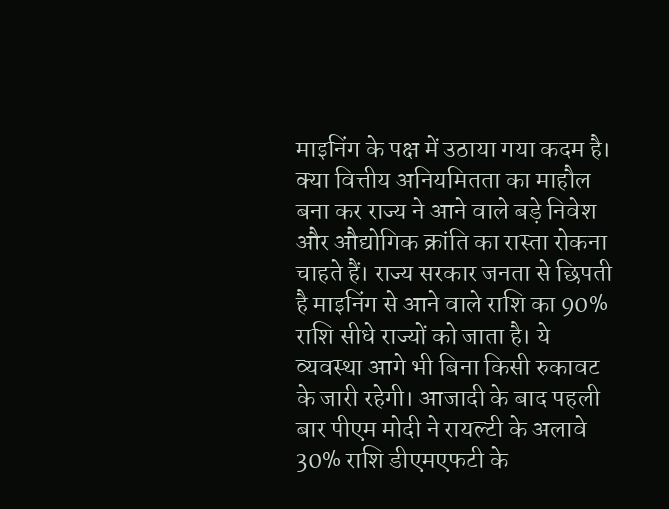माइनिंग के पक्ष में उठाया गया कदम है। क्या वित्तीय अनियमितता का माहौल बना कर राज्य ने आने वाले बड़े निवेश और औद्योगिक क्रांति का रास्ता रोकना चाहते हैं। राज्य सरकार जनता से छिपती है माइनिंग से आने वाले राशि का 90% राशि सीधे राज्यों को जाता है। ये व्यवस्था आगे भी बिना किसी रुकावट के जारी रहेगी। आजादी के बाद पहली बार पीएम मोदी ने रायल्टी के अलावे 30% राशि डीएमएफटी के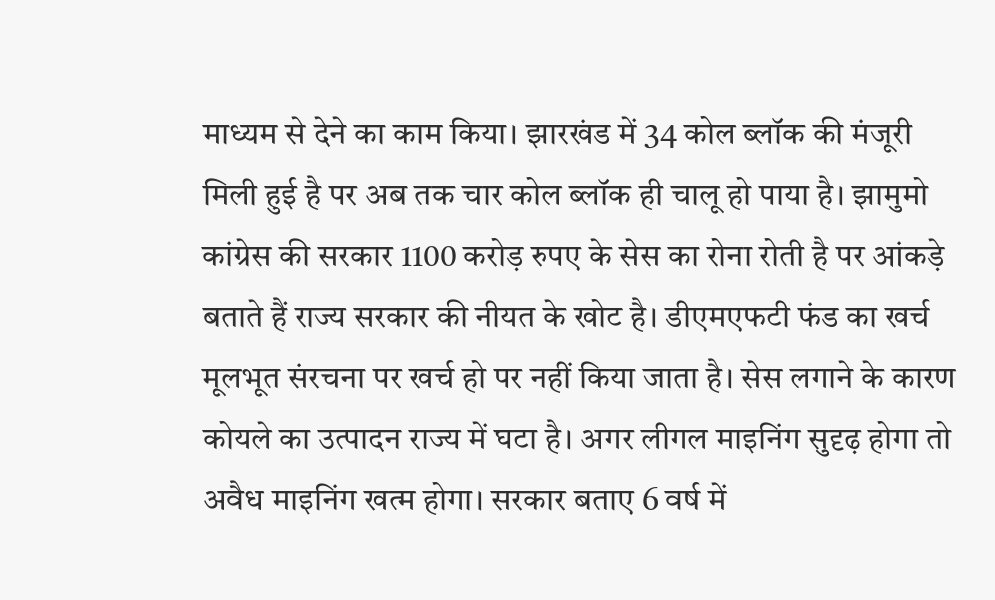माध्यम से देने का काम किया। झारखंड में 34 कोल ब्लॉक की मंजूरी मिली हुई है पर अब तक चार कोल ब्लॉक ही चालू हो पाया है। झामुमो कांग्रेस की सरकार 1100 करोड़ रुपए के सेस का रोना रोती है पर आंकड़े बताते हैं राज्य सरकार की नीयत के खोट है। डीएमएफटी फंड का खर्च मूलभूत संरचना पर खर्च हो पर नहीं किया जाता है। सेस लगाने के कारण कोयले का उत्पादन राज्य में घटा है। अगर लीगल माइनिंग सुदृढ़ होगा तो अवैध माइनिंग खत्म होगा। सरकार बताए 6 वर्ष में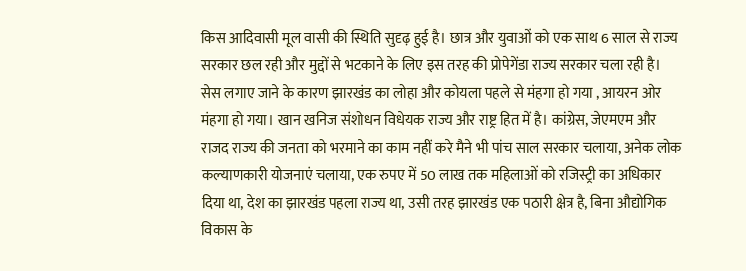किस आदिवासी मूल वासी की स्थिति सुदृढ़ हुई है। छात्र और युवाओं को एक साथ 6 साल से राज्य सरकार छल रही और मुद्दों से भटकाने के लिए इस तरह की प्रोपेगेंडा राज्य सरकार चला रही है। सेस लगाए जाने के कारण झारखंड का लोहा और कोयला पहले से मंहगा हो गया , आयरन ओर मंहगा हो गया। खान खनिज संशोधन विधेयक राज्य और राष्ट्र हित में है। कांग्रेस, जेएमएम और राजद राज्य की जनता को भरमाने का काम नहीं करे मैने भी पांच साल सरकार चलाया, अनेक लोक कल्याणकारी योजनाएं चलाया, एक रुपए में 50 लाख तक महिलाओं को रजिस्ट्री का अधिकार दिया था, देश का झारखंड पहला राज्य था, उसी तरह झारखंड एक पठारी क्षेत्र है, बिना औद्योगिक विकास के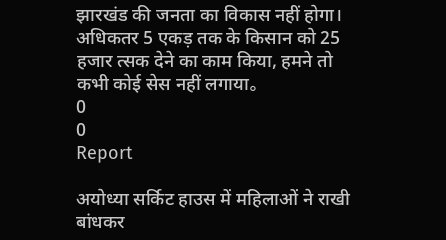झारखंड की जनता का विकास नहीं होगा। अधिकतर 5 एकड़ तक के किसान को 25 हजार त्सक देने का काम किया, हमने तो कभी कोई सेस नहीं लगाया。
0
0
Report

अयोध्या सर्किट हाउस में महिलाओं ने राखी बांधकर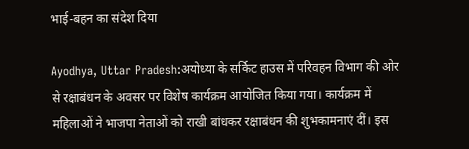भाई-बहन का संदेश दिया

Ayodhya, Uttar Pradesh:अयोध्या के सर्किट हाउस में परिवहन विभाग की ओर से रक्षाबंधन के अवसर पर विशेष कार्यक्रम आयोजित किया गया। कार्यक्रम में महिलाओं ने भाजपा नेताओं को राखी बांधकर रक्षाबंधन की शुभकामनाएं दीं। इस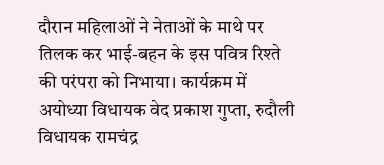दौरान महिलाओं ने नेताओं के माथे पर तिलक कर भाई-बहन के इस पवित्र रिश्ते की परंपरा को निभाया। कार्यक्रम में अयोध्या विधायक वेद प्रकाश गुप्ता, रुदौली विधायक रामचंद्र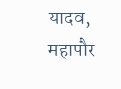यादव, महापौर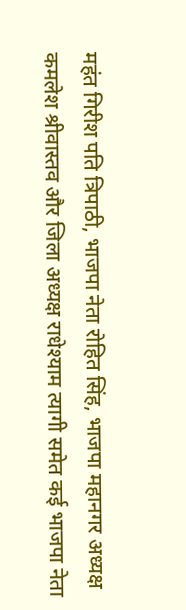महंत गिरीश पति त्रिपाठी, भाजपा नेता रोहित सिंह, भाजपा महानगर अध्यक्ष कमलेश श्रीवास्तव और जिला अध्यक्ष राधेश्याम त्यागी समेत कई भाजपा नेता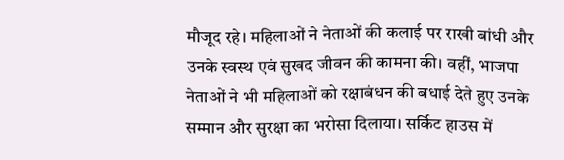मौजूद रहे। महिलाओं ने नेताओं की कलाई पर राखी बांधी और उनके स्वस्थ एवं सुखद जीवन की कामना की। वहीं, भाजपा नेताओं ने भी महिलाओं को रक्षाबंधन की बधाई देते हुए उनके सम्मान और सुरक्षा का भरोसा दिलाया। सर्किट हाउस में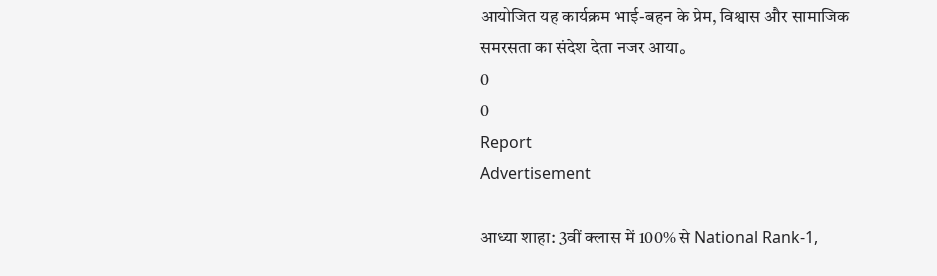आयोजित यह कार्यक्रम भाई-बहन के प्रेम, विश्वास और सामाजिक समरसता का संदेश देता नजर आया。
0
0
Report
Advertisement

आध्या शाहा: 3वीं क्लास में 100% से National Rank-1,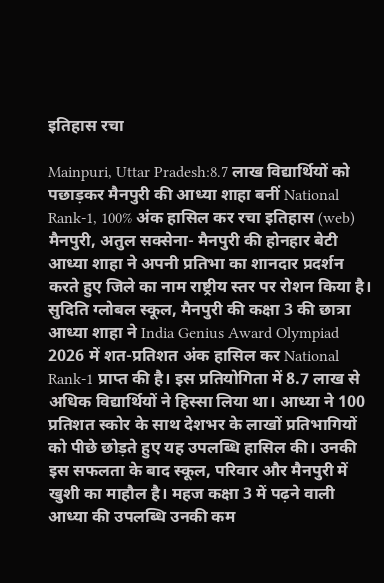इतिहास रचा

Mainpuri, Uttar Pradesh:8.7 लाख विद्यार्थियों को पछाड़कर मैनपुरी की आध्या शाहा बनीं National Rank-1, 100% अंक हासिल कर रचा इतिहास (web) मैनपुरी, अतुल सक्सेना- मैनपुरी की होनहार बेटी आध्या शाहा ने अपनी प्रतिभा का शानदार प्रदर्शन करते हुए जिले का नाम राष्ट्रीय स्तर पर रोशन किया है। सुदिति ग्लोबल स्कूल, मैनपुरी की कक्षा 3 की छात्रा आध्या शाहा ने India Genius Award Olympiad 2026 में शत-प्रतिशत अंक हासिल कर National Rank-1 प्राप्त की है। इस प्रतियोगिता में 8.7 लाख से अधिक विद्यार्थियों ने हिस्सा लिया था। आध्या ने 100 प्रतिशत स्कोर के साथ देशभर के लाखों प्रतिभागियों को पीछे छोड़ते हुए यह उपलब्धि हासिल की। उनकी इस सफलता के बाद स्कूल, परिवार और मैनपुरी में खुशी का माहौल है। महज कक्षा 3 में पढ़ने वाली आध्या की उपलब्धि उनकी कम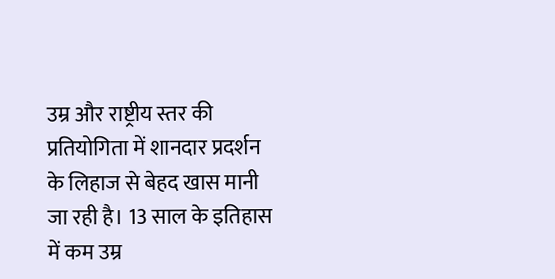उम्र और राष्ट्रीय स्तर की प्रतियोगिता में शानदार प्रदर्शन के लिहाज से बेहद खास मानी जा रही है। 13 साल के इतिहास में कम उम्र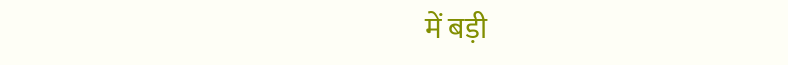में बड़ी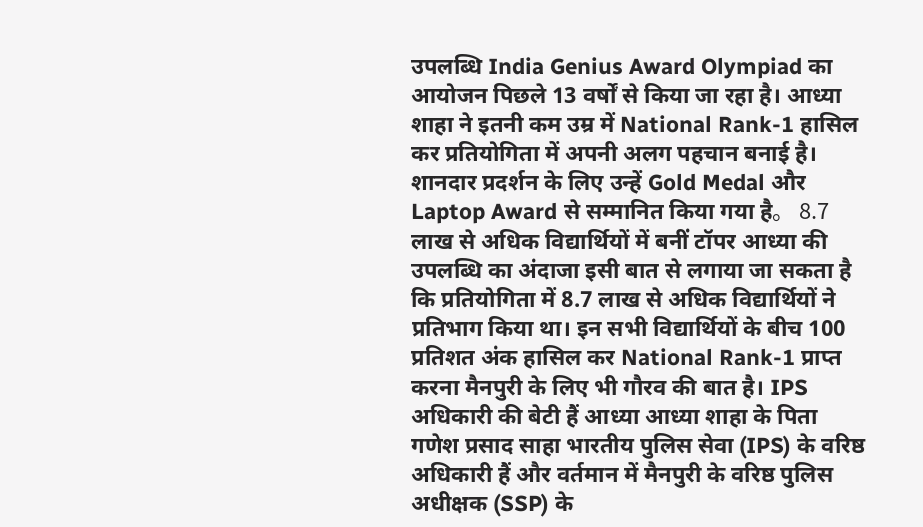उपलब्धि India Genius Award Olympiad का आयोजन पिछले 13 वर्षों से किया जा रहा है। आध्या शाहा ने इतनी कम उम्र में National Rank-1 हासिल कर प्रतियोगिता में अपनी अलग पहचान बनाई है। शानदार प्रदर्शन के लिए उन्हें Gold Medal और Laptop Award से सम्मानित किया गया है。 8.7 लाख से अधिक विद्यार्थियों में बनीं टॉपर आध्या की उपलब्धि का अंदाजा इसी बात से लगाया जा सकता है कि प्रतियोगिता में 8.7 लाख से अधिक विद्यार्थियों ने प्रतिभाग किया था। इन सभी विद्यार्थियों के बीच 100 प्रतिशत अंक हासिल कर National Rank-1 प्राप्त करना मैनपुरी के लिए भी गौरव की बात है। IPS अधिकारी की बेटी हैं आध्या आध्या शाहा के पिता गणेश प्रसाद साहा भारतीय पुलिस सेवा (IPS) के वरिष्ठ अधिकारी हैं और वर्तमान में मैनपुरी के वरिष्ठ पुलिस अधीक्षक (SSP) के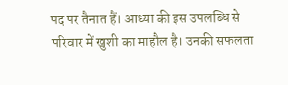पद पर तैनात हैं। आध्या की इस उपलब्धि से परिवार में खुशी का माहौल है। उनकी सफलता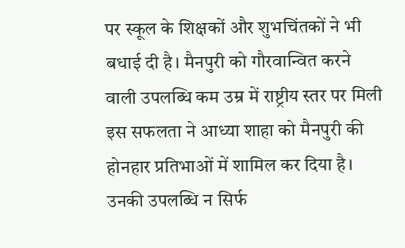पर स्कूल के शिक्षकों और शुभचिंतकों ने भी बधाई दी है। मैनपुरी को गौरवान्वित करने वाली उपलब्धि कम उम्र में राष्ट्रीय स्तर पर मिली इस सफलता ने आध्या शाहा को मैनपुरी की होनहार प्रतिभाओं में शामिल कर दिया है। उनकी उपलब्धि न सिर्फ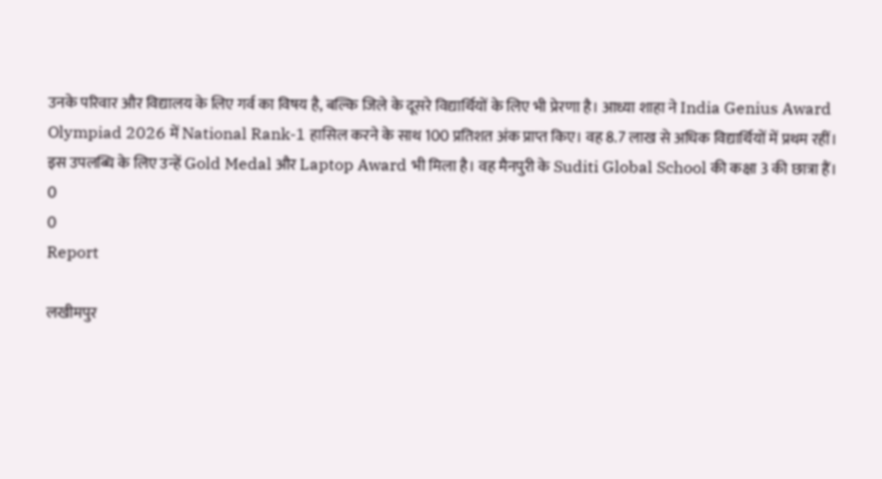उनके परिवार और विद्यालय के लिए गर्व का विषय है, बल्कि जिले के दूसरे विद्यार्थियों के लिए भी प्रेरणा है। आध्या शाहा ने India Genius Award Olympiad 2026 में National Rank-1 हासिल करने के साथ 100 प्रतिशत अंक प्राप्त किए। वह 8.7 लाख से अधिक विद्यार्थियों में प्रथम रहीं। इस उपलब्धि के लिए उन्हें Gold Medal और Laptop Award भी मिला है। वह मैनपुरी के Suditi Global School की कक्षा 3 की छात्रा हैं।
0
0
Report

लखीमपुर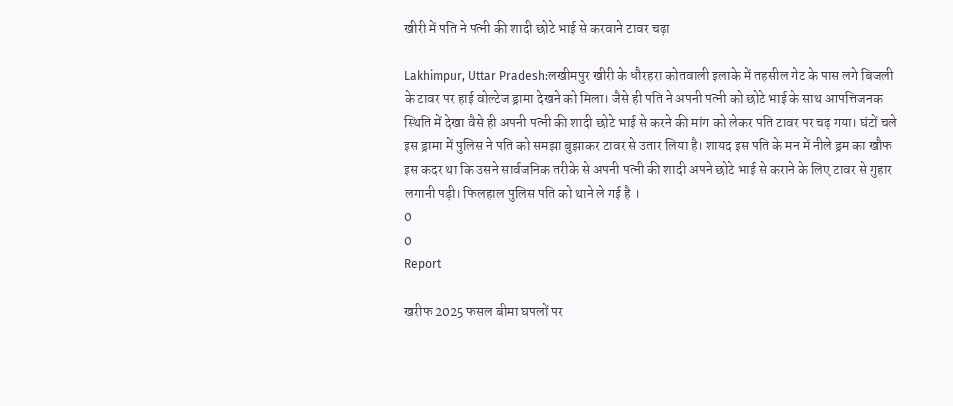खीरी में पति ने पत्नी की शादी छोटे भाई से करवाने टावर चढ़ा

Lakhimpur, Uttar Pradesh:लखीमपुर खीरी के धौरहरा कोतवाली इलाके में तहसील गेट के पास लगे बिजली के टावर पर हाई वोल्टेज ड्रामा देखने को मिला। जैसे ही पति ने अपनी पत्नी को छोटे भाई के साथ आपत्तिजनक स्थिति में देखा वैसे ही अपनी पत्नी की शादी छोटे भाई से करने की मांग को लेकर पति टावर पर चढ़ गया। घंटों चले इस ड्रामा में पुलिस ने पति को समझा बुझाकर टावर से उतार लिया है। शायद इस पति के मन में नीले ड्रम का खौफ इस कदर था कि उसने सार्वजनिक तरीके से अपनी पत्नी की शादी अपने छोटे भाई से कराने के लिए टावर से गुहार लगानी पड़ी। फिलहाल पुलिस पति को थाने ले गई है ।
0
0
Report

खरीफ 2025 फसल बीमा घपलों पर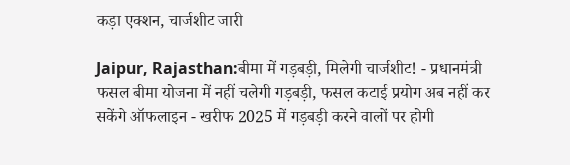कड़ा एक्शन, चार्जशीट जारी

Jaipur, Rajasthan:बीमा में गड़बड़ी, मिलेगी चार्जशीट! - प्रधानमंत्री फसल बीमा योजना में नहीं चलेगी गड़बड़ी, फसल कटाई प्रयोग अब नहीं कर सकेंगे ऑफलाइन - खरीफ 2025 में गड़बड़ी करने वालों पर होगी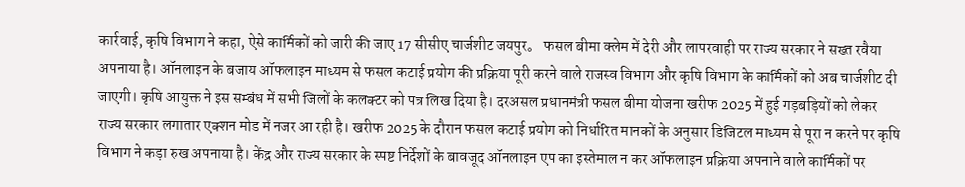कार्रवाई, कृषि विभाग ने कहा, ऐसे कार्मिकों को जारी की जाए 17 सीसीए चार्जशीट जयपुर。 फसल बीमा क्लेम में देरी और लापरवाही पर राज्य सरकार ने सख्त रवैया अपनाया है। ऑनलाइन के बजाय ऑफलाइन माध्यम से फसल कटाई प्रयोग की प्रक्रिया पूरी करने वाले राजस्व विभाग और कृषि विभाग के कार्मिकों को अब चार्जशीट दी जाएगी। कृषि आयुक्त ने इस सम्बंध में सभी जिलों के कलक्टर को पत्र लिख दिया है। दरअसल प्रधानमंत्री फसल बीमा योजना खरीफ 2025 में हुई गड़बड़ियों को लेकर राज्य सरकार लगातार एक्शन मोड में नजर आ रही है। खरीफ 2025 के दौरान फसल कटाई प्रयोग को निर्धारित मानकों के अनुसार डिजिटल माध्यम से पूरा न करने पर कृषि विभाग ने कड़ा रुख अपनाया है। केंद्र और राज्य सरकार के स्पष्ट निर्देशों के बावजूद ऑनलाइन एप का इस्तेमाल न कर ऑफलाइन प्रक्रिया अपनाने वाले कार्मिकों पर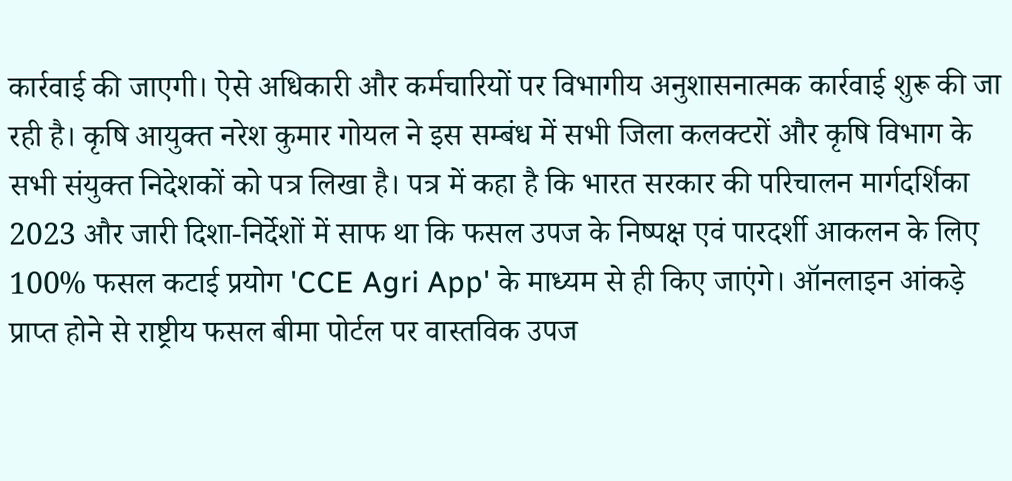कार्रवाई की जाएगी। ऐसे अधिकारी और कर्मचारियों पर विभागीय अनुशासनात्मक कार्रवाई शुरू की जा रही है। कृषि आयुक्त नरेश कुमार गोयल ने इस सम्बंध में सभी जिला कलक्टरों और कृषि विभाग के सभी संयुक्त निदेशकों को पत्र लिखा है। पत्र में कहा है कि भारत सरकार की परिचालन मार्गदर्शिका 2023 और जारी दिशा-निर्देशों में साफ था कि फसल उपज के निष्पक्ष एवं पारदर्शी आकलन के लिए 100% फसल कटाई प्रयोग 'CCE Agri App' के माध्यम से ही किए जाएंगे। ऑनलाइन आंकड़े प्राप्त होने से राष्ट्रीय फसल बीमा पोर्टल पर वास्तविक उपज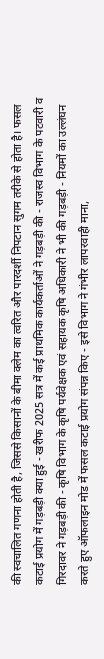की स्वचालित गणना होती है, जिससे किसानों के बीमा क्लेम का त्वरित और पारदर्शी निपटान सुगम तरीके से होता है। फसल कटाई प्रयोग में गड़बड़ी क्या हुई - खरीफ 2025 सत्र में कई प्राथमिक कार्यकर्ताओं ने गड़बड़ी की - राजस्व विभाग के पटवारी व गिरदावर ने गड़बड़ी की - कृषि विभाग के कृषि पर्यवेक्षक एवं सहायक कृषि अधिकारी ने भी की गड़बड़ी - नियमों का उल्लंघन करते हुए ऑफलाइन मोड में फसल कटाई प्रयोग संपन्न किए - इसे विभाग ने गंभीर लापरवाही माना,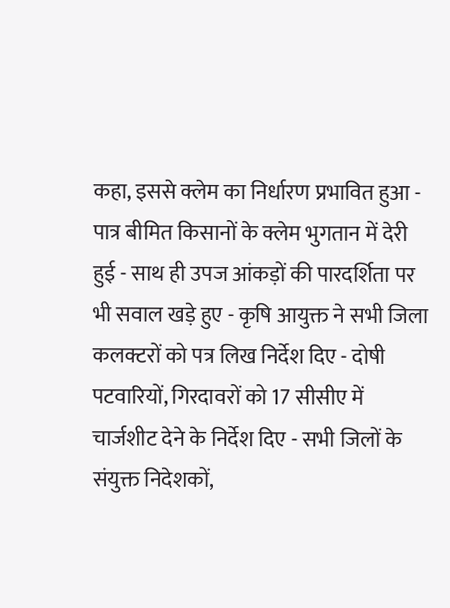कहा, इससे क्लेम का निर्धारण प्रभावित हुआ - पात्र बीमित किसानों के क्लेम भुगतान में देरी हुई - साथ ही उपज आंकड़ों की पारदर्शिता पर भी सवाल खड़े हुए - कृषि आयुक्त ने सभी जिला कलक्टरों को पत्र लिख निर्देश दिए - दोषी पटवारियों, गिरदावरों को 17 सीसीए में चार्जशीट देने के निर्देश दिए - सभी जिलों के संयुक्त निदेशकों,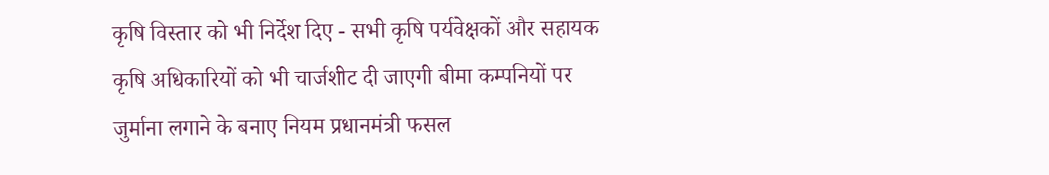कृषि विस्तार को भी निर्देश दिए - सभी कृषि पर्यवेक्षकों और सहायक कृषि अधिकारियों को भी चार्जशीट दी जाएगी बीमा कम्पनियों पर जुर्माना लगाने के बनाए नियम प्रधानमंत्री फसल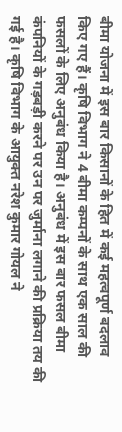बीमा योजना में इस बार किसानों के हित में कई महत्वपूर्ण बदलाव किए गए हैं। कृषि विभाग ने 4 बीमा कम्पनों के साथ एक साल की फसलों के लिए अनुबंध किया है। अनुबंध में इस बार फसल बीमा कंपनियों के गड़बड़ी करने पर उन पर जुर्माना लगाने की प्रक्रिया तय की गई है। कृषि विभाग के आयुक्त नरेश कुमार गोयल ने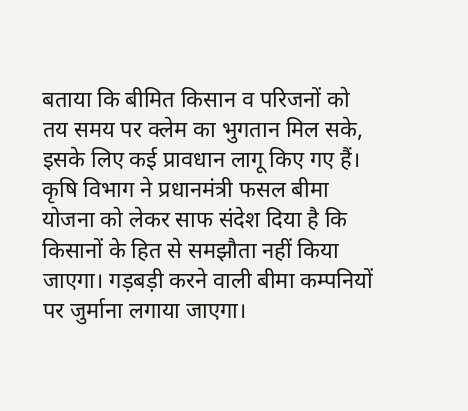बताया कि बीमित किसान व परिजनों को तय समय पर क्लेम का भुगतान मिल सके, इसके लिए कई प्रावधान लागू किए गए हैं। कृषि विभाग ने प्रधानमंत्री फसल बीमा योजना को लेकर साफ संदेश दिया है कि किसानों के हित से समझौता नहीं किया जाएगा। गड़बड़ी करने वाली बीमा कम्पनियों पर जुर्माना लगाया जाएगा।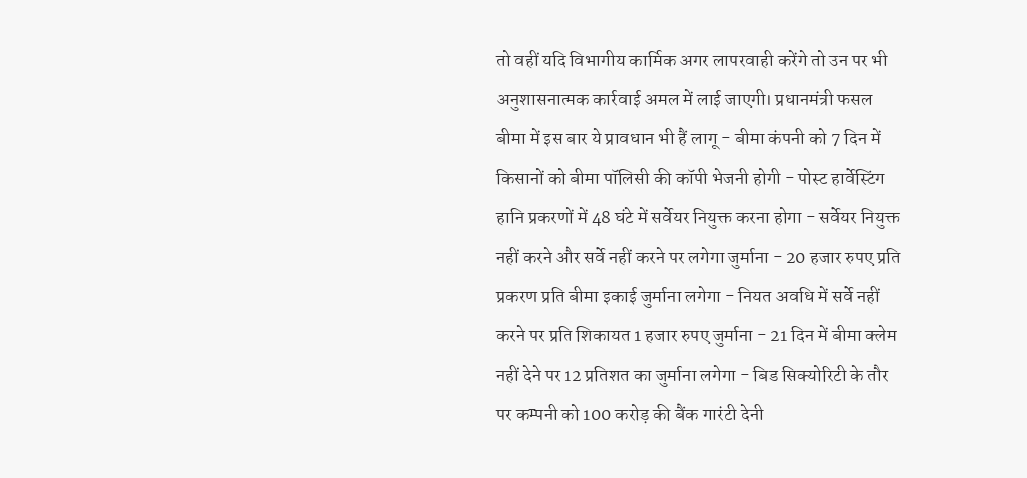तो वहीं यदि विभागीय कार्मिक अगर लापरवाही करेंगे तो उन पर भी अनुशासनात्मक कार्रवाई अमल में लाई जाएगी। प्रधानमंत्री फसल बीमा में इस बार ये प्रावधान भी हैं लागू - बीमा कंपनी को 7 दिन में किसानों को बीमा पॉलिसी की कॉपी भेजनी होगी - पोस्ट हार्वेस्टिंग हानि प्रकरणों में 48 घंटे में सर्वेयर नियुक्त करना होगा - सर्वेयर नियुक्त नहीं करने और सर्वे नहीं करने पर लगेगा जुर्माना - 20 हजार रुपए प्रति प्रकरण प्रति बीमा इकाई जुर्माना लगेगा - नियत अवधि में सर्वे नहीं करने पर प्रति शिकायत 1 हजार रुपए जुर्माना - 21 दिन में बीमा क्लेम नहीं देने पर 12 प्रतिशत का जुर्माना लगेगा - बिड सिक्योरिटी के तौर पर कम्पनी को 100 करोड़ की बैंक गारंटी देनी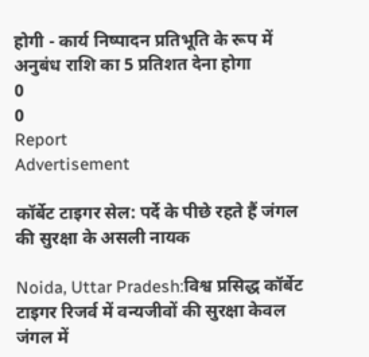होगी - कार्य निष्पादन प्रतिभूति के रूप में अनुबंध राशि का 5 प्रतिशत देना होगा
0
0
Report
Advertisement

कॉर्बेट टाइगर सेल: पर्दे के पीछे रहते हैं जंगल की सुरक्षा के असली नायक

Noida, Uttar Pradesh:विश्व प्रसिद्ध कॉर्बेट टाइगर रिजर्व में वन्यजीवों की सुरक्षा केवल जंगल में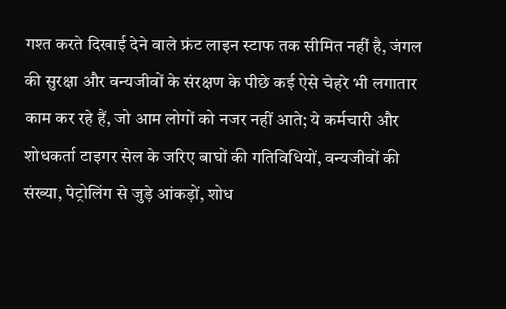गश्त करते दिखाई देने वाले फ्रंट लाइन स्टाफ तक सीमित नहीं है, जंगल की सुरक्षा और वन्यजीवों के संरक्षण के पीछे कई ऐसे चेहरे भी लगातार काम कर रहे हैं, जो आम लोगों को नजर नहीं आते; ये कर्मचारी और शोधकर्ता टाइगर सेल के जरिए बाघों की गतिविधियों, वन्यजीवों की संख्या, पेट्रोलिंग से जुड़े आंकड़ों, शोध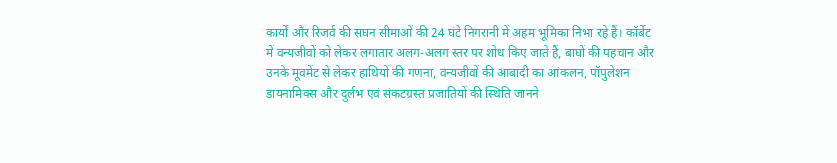कार्यों और रिजर्व की सघन सीमाओं की 24 घंटे निगरानी में अहम भूमिका निभा रहे हैं। कॉर्बेट में वन्यजीवों को लेकर लगातार अलग-अलग स्तर पर शोध किए जाते हैं, बाघों की पहचान और उनके मूवमेंट से लेकर हाथियों की गणना, वन्यजीवों की आबादी का आंकलन, पॉपुलेशन डायनामिक्स और दुर्लभ एवं संकटग्रस्त प्रजातियों की स्थिति जानने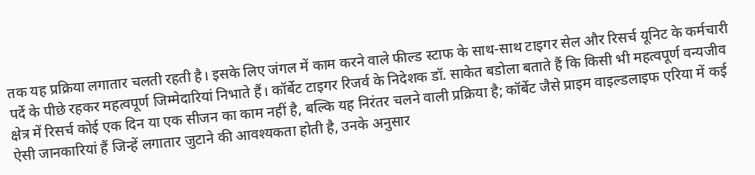तक यह प्रक्रिया लगातार चलती रहती है। इसके लिए जंगल में काम करने वाले फील्ड स्टाफ के साथ-साथ टाइगर सेल और रिसर्च यूनिट के कर्मचारी पर्दे के पीछे रहकर महत्वपूर्ण जिम्मेदारियां निभाते हैं। कॉर्बेट टाइगर रिजर्व के निदेशक डॉ. साकेत बडोला बताते हैं कि किसी भी महत्वपूर्ण वन्यजीव क्षेत्र में रिसर्च कोई एक दिन या एक सीजन का काम नहीं है, बल्कि यह निरंतर चलने वाली प्रक्रिया है; कॉर्बेट जैसे प्राइम वाइल्डलाइफ एरिया में कई ऐसी जानकारियां हैं जिन्हें लगातार जुटाने की आवश्यकता होती है, उनके अनुसार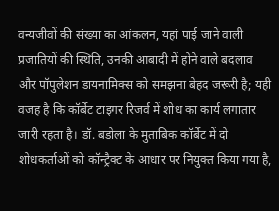वन्यजीवों की संख्या का आंकलन, यहां पाई जाने वाली प्रजातियों की स्थिति, उनकी आबादी में होने वाले बदलाव और पॉपुलेशन डायनामिक्स को समझना बेहद जरूरी है; यही वजह है कि कॉर्बेट टाइगर रिजर्व में शोध का कार्य लगातार जारी रहता है। डॉ. बडोला के मुताबिक कॉर्बेट में दो शोधकर्ताओं को कॉन्ट्रैक्ट के आधार पर नियुक्त किया गया है,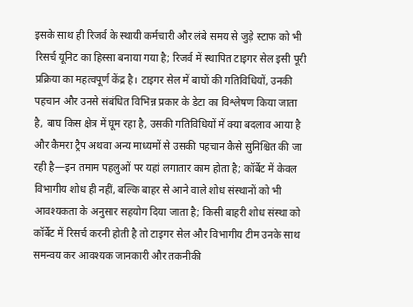इसके साथ ही रिजर्व के स्थायी कर्मचारी और लंबे समय से जुड़े स्टाफ को भी रिसर्च यूनिट का हिस्सा बनाया गया है; रिजर्व में स्थापित टाइगर सेल इसी पूरी प्रक्रिया का महत्वपूर्ण केंद्र है। टाइगर सेल में बाघों की गतिविधियों, उनकी पहचान और उनसे संबंधित विभिन्न प्रकार के डेटा का विश्लेषण किया जाता है, बाघ किस क्षेत्र में घूम रहा है, उसकी गतिविधियों में क्या बदलाव आया है और कैमरा ट्रैप अथवा अन्य माध्यमों से उसकी पहचान कैसे सुनिश्चित की जा रही है—इन तमाम पहलुओं पर यहां लगातार काम होता है; कॉर्बेट में केवल विभागीय शोध ही नहीं, बल्कि बाहर से आने वाले शोध संस्थानों को भी आवश्यकता के अनुसार सहयोग दिया जाता है; किसी बाहरी शोध संस्था को कॉर्बेट में रिसर्च करनी होती है तो टाइगर सेल और विभागीय टीम उनके साथ समन्वय कर आवश्यक जानकारी और तकनीकी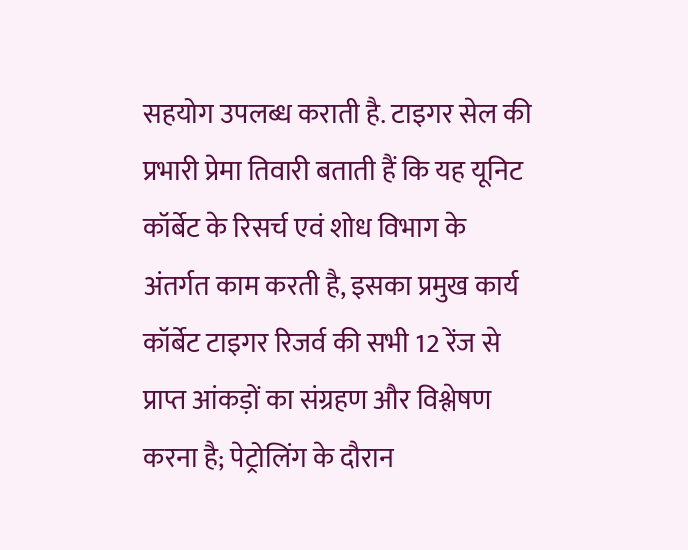सहयोग उपलब्ध कराती है. टाइगर सेल की प्रभारी प्रेमा तिवारी बताती हैं कि यह यूनिट कॉर्बेट के रिसर्च एवं शोध विभाग के अंतर्गत काम करती है, इसका प्रमुख कार्य कॉर्बेट टाइगर रिजर्व की सभी 12 रेंज से प्राप्त आंकड़ों का संग्रहण और विश्लेषण करना है; पेट्रोलिंग के दौरान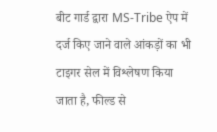बीट गार्ड द्वारा MS-Tribe ऐप में दर्ज किए जाने वाले आंकड़ों का भी टाइगर सेल में विश्लेषण किया जाता है, फील्ड से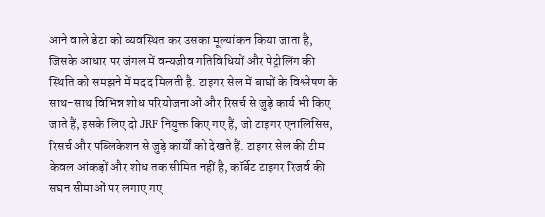आने वाले डेटा को व्यवस्थित कर उसका मूल्यांकन किया जाता है, जिसके आधार पर जंगल में वन्यजीव गतिविधियों और पेट्रोलिंग की स्थिति को समझने में मदद मिलती है. टाइगर सेल में बाघों के विश्लेषण के साथ-साथ विभिन्न शोध परियोजनाओं और रिसर्च से जुड़े कार्य भी किए जाते हैं, इसके लिए दो JRF नियुक्त किए गए हैं, जो टाइगर एनालिसिस, रिसर्च और पब्लिकेशन से जुड़े कार्यों को देखते हैं. टाइगर सेल की टीम केवल आंकड़ों और शोध तक सीमित नहीं है, कॉर्बेट टाइगर रिजर्व की सघन सीमाओं पर लगाए गए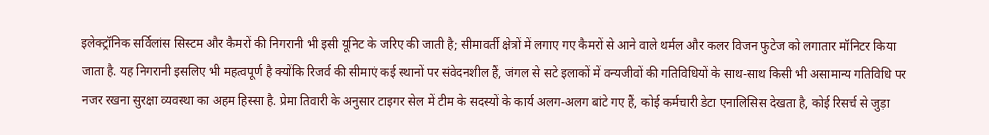इलेक्ट्रॉनिक सर्विलांस सिस्टम और कैमरों की निगरानी भी इसी यूनिट के जरिए की जाती है; सीमावर्ती क्षेत्रों में लगाए गए कैमरों से आने वाले थर्मल और कलर विजन फुटेज को लगातार मॉनिटर किया जाता है. यह निगरानी इसलिए भी महत्वपूर्ण है क्योंकि रिजर्व की सीमाएं कई स्थानों पर संवेदनशील हैं, जंगल से सटे इलाकों में वन्यजीवों की गतिविधियों के साथ-साथ किसी भी असामान्य गतिविधि पर नजर रखना सुरक्षा व्यवस्था का अहम हिस्सा है. प्रेमा तिवारी के अनुसार टाइगर सेल में टीम के सदस्यों के कार्य अलग-अलग बांटे गए हैं, कोई कर्मचारी डेटा एनालिसिस देखता है, कोई रिसर्च से जुड़ा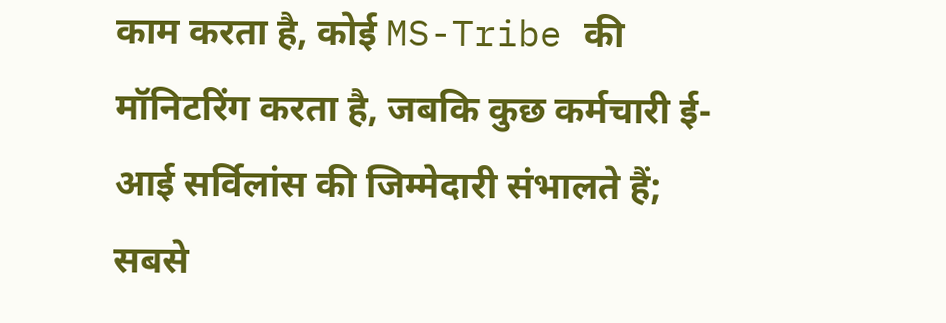काम करता है, कोई MS-Tribe की मॉनिटरिंग करता है, जबकि कुछ कर्मचारी ई-आई सर्विलांस की जिम्मेदारी संभालते हैं; सबसे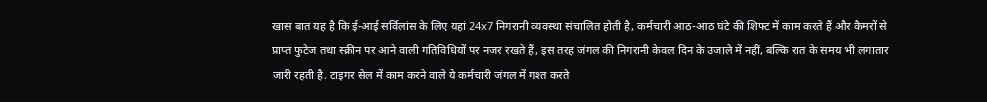खास बात यह है कि ई-आई सर्विलांस के लिए यहां 24x7 निगरानी व्यवस्था संचालित होती है, कर्मचारी आठ-आठ घंटे की शिफ्ट में काम करते हैं और कैमरों से प्राप्त फुटेज तथा स्क्रीन पर आने वाली गतिविधियों पर नजर रखते हैं, इस तरह जंगल की निगरानी केवल दिन के उजाले में नहीं, बल्कि रात के समय भी लगातार जारी रहती है. टाइगर सेल में काम करने वाले ये कर्मचारी जंगल में गश्त करते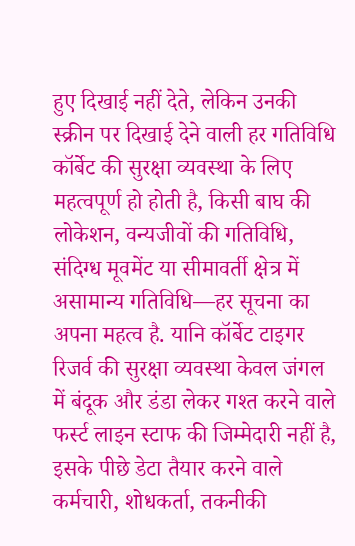हुए दिखाई नहीं देते, लेकिन उनकी स्क्रीन पर दिखाई देने वाली हर गतिविधि कॉर्बेट की सुरक्षा व्यवस्था के लिए महत्वपूर्ण हो होती है, किसी बाघ की लोकेशन, वन्यजीवों की गतिविधि, संदिग्ध मूवमेंट या सीमावर्ती क्षेत्र में असामान्य गतिविधि—हर सूचना का अपना महत्व है. यानि कॉर्बेट टाइगर रिजर्व की सुरक्षा व्यवस्था केवल जंगल में बंदूक और डंडा लेकर गश्त करने वाले फर्स्ट लाइन स्टाफ की जिम्मेदारी नहीं है, इसके पीछे डेटा तैयार करने वाले कर्मचारी, शोधकर्ता, तकनीकी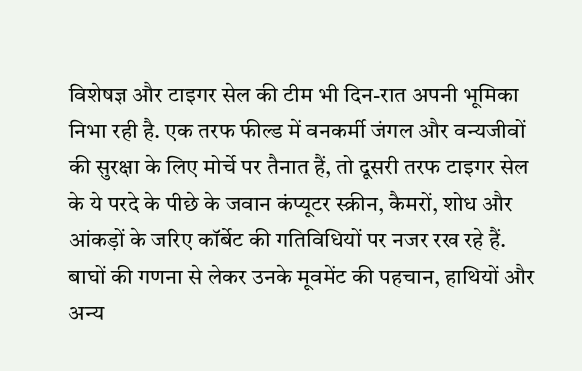विशेषज्ञ और टाइगर सेल की टीम भी दिन-रात अपनी भूमिका निभा रही है. एक तरफ फील्ड में वनकर्मी जंगल और वन्यजीवों की सुरक्षा के लिए मोर्चे पर तैनात हैं, तो दूसरी तरफ टाइगर सेल के ये परदे के पीछे के जवान कंप्यूटर स्क्रीन, कैमरों, शोध और आंकड़ों के जरिए कॉर्बेट की गतिविधियों पर नजर रख रहे हैं. बाघों की गणना से लेकर उनके मूवमेंट की पहचान, हाथियों और अन्य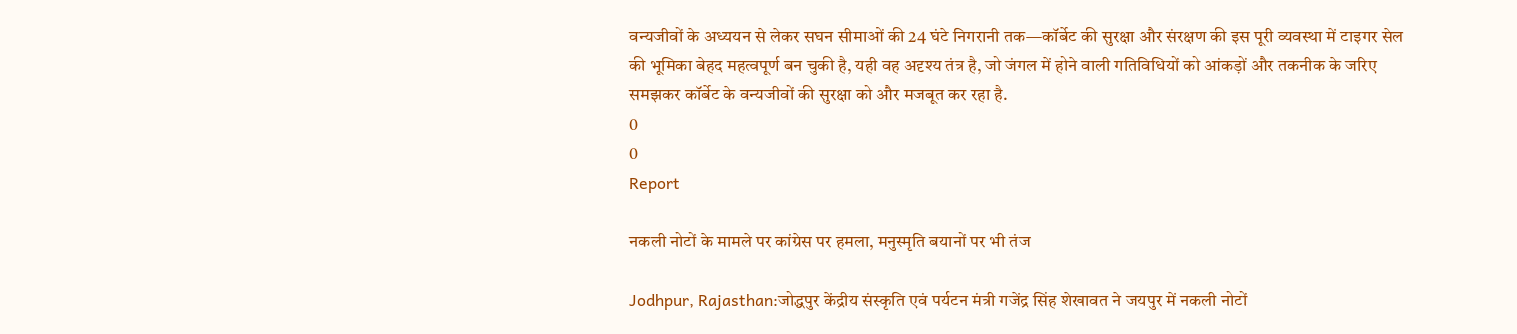वन्यजीवों के अध्ययन से लेकर सघन सीमाओं की 24 घंटे निगरानी तक—कॉर्बेट की सुरक्षा और संरक्षण की इस पूरी व्यवस्था में टाइगर सेल की भूमिका बेहद महत्वपूर्ण बन चुकी है, यही वह अदृश्य तंत्र है, जो जंगल में होने वाली गतिविधियों को आंकड़ों और तकनीक के जरिए समझकर कॉर्बेट के वन्यजीवों की सुरक्षा को और मजबूत कर रहा है.
0
0
Report

नकली नोटों के मामले पर कांग्रेस पर हमला, मनुस्मृति बयानों पर भी तंज

Jodhpur, Rajasthan:जोद्धपुर केंद्रीय संस्कृति एवं पर्यटन मंत्री गजेंद्र सिंह शेखावत ने जयपुर में नकली नोटों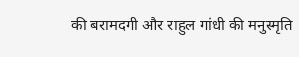की बरामदगी और राहुल गांधी की मनुस्मृति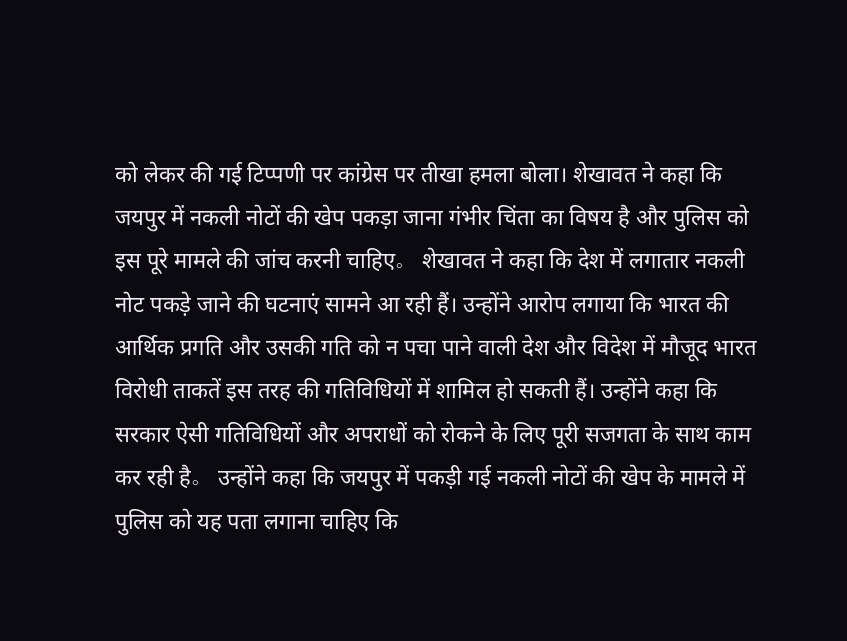को लेकर की गई टिप्पणी पर कांग्रेस पर तीखा हमला बोला। शेखावत ने कहा कि जयपुर में नकली नोटों की खेप पकड़ा जाना गंभीर चिंता का विषय है और पुलिस को इस पूरे मामले की जांच करनी चाहिए。 शेखावत ने कहा कि देश में लगातार नकली नोट पकड़े जाने की घटनाएं सामने आ रही हैं। उन्होंने आरोप लगाया कि भारत की आर्थिक प्रगति और उसकी गति को न पचा पाने वाली देश और विदेश में मौजूद भारत विरोधी ताकतें इस तरह की गतिविधियों में शामिल हो सकती हैं। उन्होंने कहा कि सरकार ऐसी गतिविधियों और अपराधों को रोकने के लिए पूरी सजगता के साथ काम कर रही है。 उन्होंने कहा कि जयपुर में पकड़ी गई नकली नोटों की खेप के मामले में पुलिस को यह पता लगाना चाहिए कि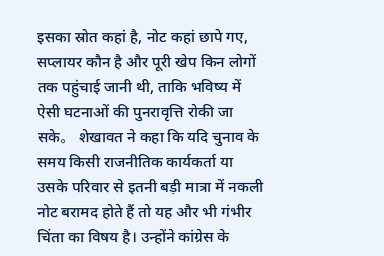इसका स्रोत कहां है, नोट कहां छापे गए, सप्लायर कौन है और पूरी खेप किन लोगों तक पहुंचाई जानी थी, ताकि भविष्य में ऐसी घटनाओं की पुनरावृत्ति रोकी जा सके。 शेखावत ने कहा कि यदि चुनाव के समय किसी राजनीतिक कार्यकर्ता या उसके परिवार से इतनी बड़ी मात्रा में नकली नोट बरामद होते हैं तो यह और भी गंभीर चिंता का विषय है। उन्होंने कांग्रेस के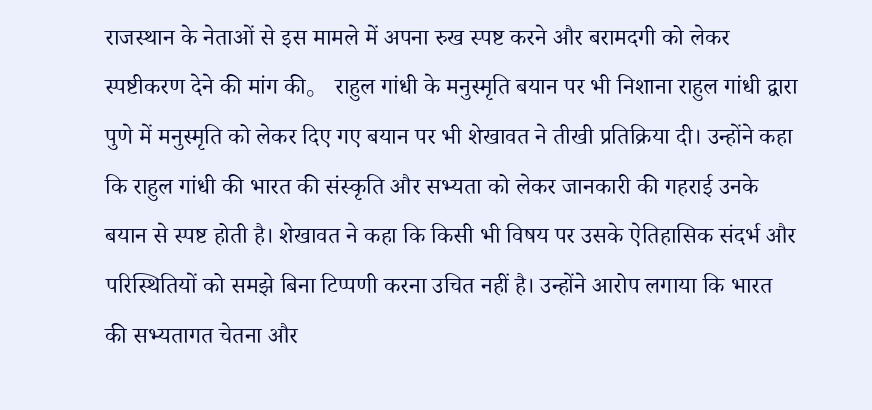राजस्थान के नेताओं से इस मामले में अपना रुख स्पष्ट करने और बरामदगी को लेकर स्पष्टीकरण देने की मांग की。 राहुल गांधी के मनुस्मृति बयान पर भी निशाना राहुल गांधी द्वारा पुणे में मनुस्मृति को लेकर दिए गए बयान पर भी शेखावत ने तीखी प्रतिक्रिया दी। उन्होंने कहा कि राहुल गांधी की भारत की संस्कृति और सभ्यता को लेकर जानकारी की गहराई उनके बयान से स्पष्ट होती है। शेखावत ने कहा कि किसी भी विषय पर उसके ऐतिहासिक संदर्भ और परिस्थितियों को समझे बिना टिप्पणी करना उचित नहीं है। उन्होंने आरोप लगाया कि भारत की सभ्यतागत चेतना और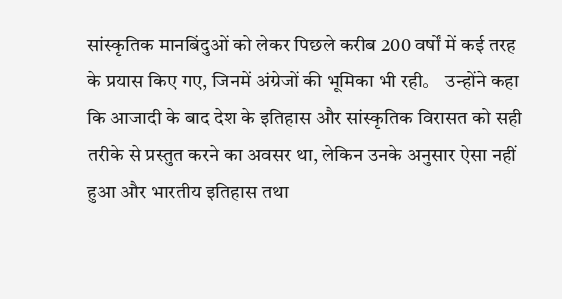सांस्कृतिक मानबिंदुओं को लेकर पिछले करीब 200 वर्षों में कई तरह के प्रयास किए गए, जिनमें अंग्रेजों की भूमिका भी रही。 उन्होंने कहा कि आजादी के बाद देश के इतिहास और सांस्कृतिक विरासत को सही तरीके से प्रस्तुत करने का अवसर था, लेकिन उनके अनुसार ऐसा नहीं हुआ और भारतीय इतिहास तथा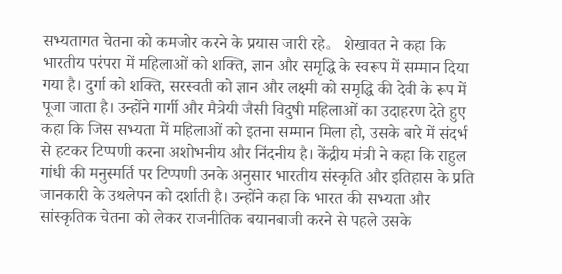सभ्यतागत चेतना को कमजोर करने के प्रयास जारी रहे。 शेखावत ने कहा कि भारतीय परंपरा में महिलाओं को शक्ति, ज्ञान और समृद्धि के स्वरूप में सम्मान दिया गया है। दुर्गा को शक्ति, सरस्वती को ज्ञान और लक्ष्मी को समृद्धि की देवी के रूप में पूजा जाता है। उन्होंने गार्गी और मैत्रेयी जैसी विदुषी महिलाओं का उदाहरण देते हुए कहा कि जिस सभ्यता में महिलाओं को इतना सम्मान मिला हो, उसके बारे में संदर्भ से हटकर टिप्पणी करना अशोभनीय और निंदनीय है। केंद्रीय मंत्री ने कहा कि राहुल गांधी की मनुस्मर्ति पर टिप्पणी उनके अनुसार भारतीय संस्कृति और इतिहास के प्रति जानकारी के उथलेपन को दर्शाती है। उन्होंने कहा कि भारत की सभ्यता और सांस्कृतिक चेतना को लेकर राजनीतिक बयानबाजी करने से पहले उसके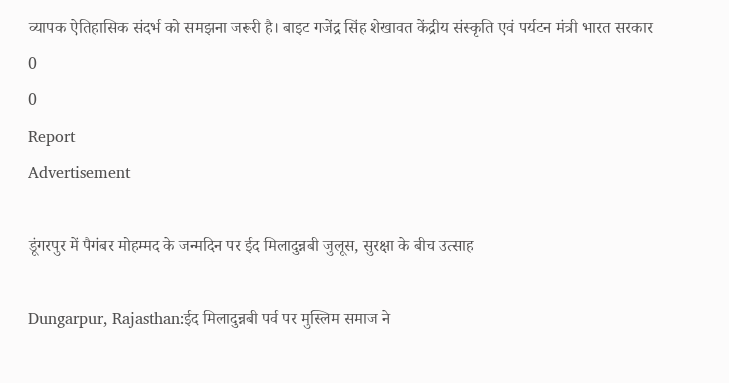व्यापक ऐतिहासिक संदर्भ को समझना जरूरी है। बाइट गजेंद्र सिंह शेखावत केंद्रीय संस्कृति एवं पर्यटन मंत्री भारत सरकार
0
0
Report
Advertisement

डूंगरपुर में पैगंबर मोहम्मद के जन्मदिन पर ईद मिलादुन्नबी जुलूस, सुरक्षा के बीच उत्साह

Dungarpur, Rajasthan:ईद मिलादुन्नबी पर्व पर मुस्लिम समाज ने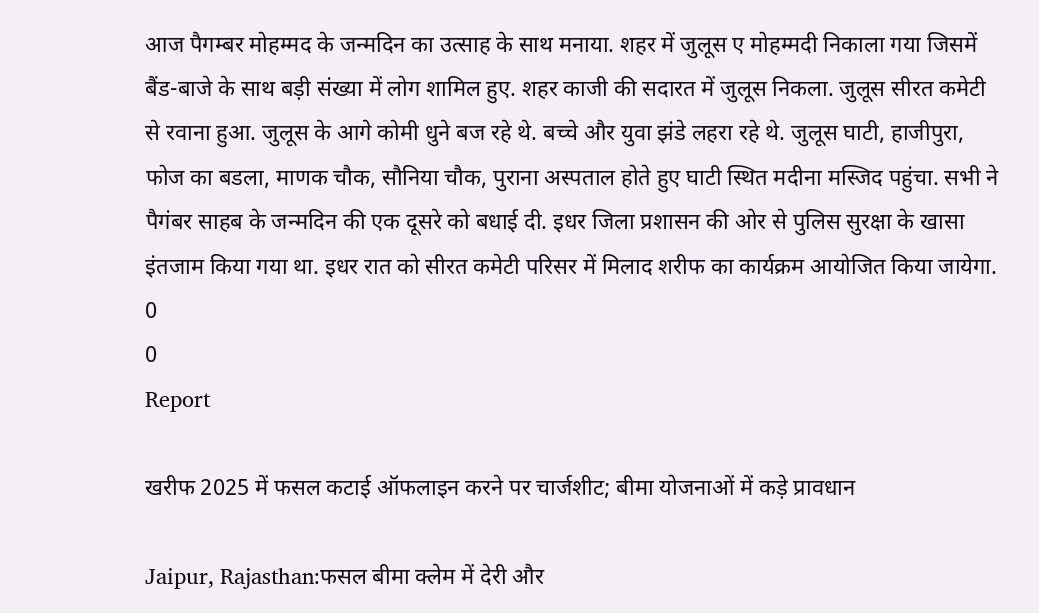आज पैगम्बर मोहम्मद के जन्मदिन का उत्साह के साथ मनाया. शहर में जुलूस ए मोहम्मदी निकाला गया जिसमें बैंड-बाजे के साथ बड़ी संख्या में लोग शामिल हुए. शहर काजी की सदारत में जुलूस निकला. जुलूस सीरत कमेटी से रवाना हुआ. जुलूस के आगे कोमी धुने बज रहे थे. बच्चे और युवा झंडे लहरा रहे थे. जुलूस घाटी, हाजीपुरा, फोज का बडला, माणक चौक, सौनिया चौक, पुराना अस्पताल होते हुए घाटी स्थित मदीना मस्जिद पहुंचा. सभी ने पैगंबर साहब के जन्मदिन की एक दूसरे को बधाई दी. इधर जिला प्रशासन की ओर से पुलिस सुरक्षा के खासा इंतजाम किया गया था. इधर रात को सीरत कमेटी परिसर में मिलाद शरीफ का कार्यक्रम आयोजित किया जायेगा.
0
0
Report

खरीफ 2025 में फसल कटाई ऑफलाइन करने पर चार्जशीट; बीमा योजनाओं में कड़े प्रावधान

Jaipur, Rajasthan:फसल बीमा क्लेम में देरी और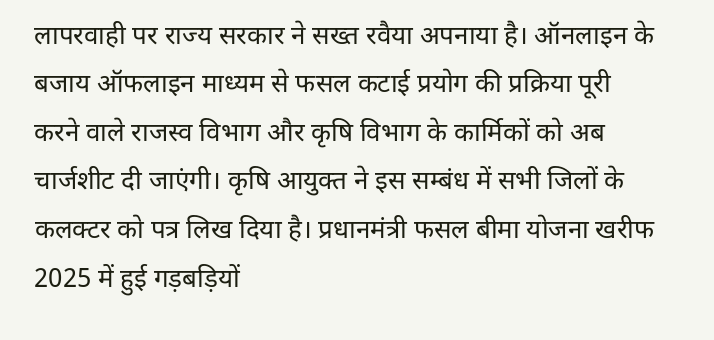लापरवाही पर राज्य सरकार ने सख्त रवैया अपनाया है। ऑनलाइन के बजाय ऑफलाइन माध्यम से फसल कटाई प्रयोग की प्रक्रिया पूरी करने वाले राजस्व विभाग और कृषि विभाग के कार्मिकों को अब चार्जशीट दी जाएंगी। कृषि आयुक्त ने इस सम्बंध में सभी जिलों के कलक्टर को पत्र लिख दिया है। प्रधानमंत्री फसल बीमा योजना खरीफ 2025 में हुई गड़बड़ियों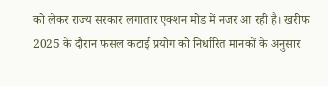को लेकर राज्य सरकार लगातार एक्शन मोड में नजर आ रही है। खरीफ 2025 के दौरान फसल कटाई प्रयोग को निर्धारित मानकों के अनुसार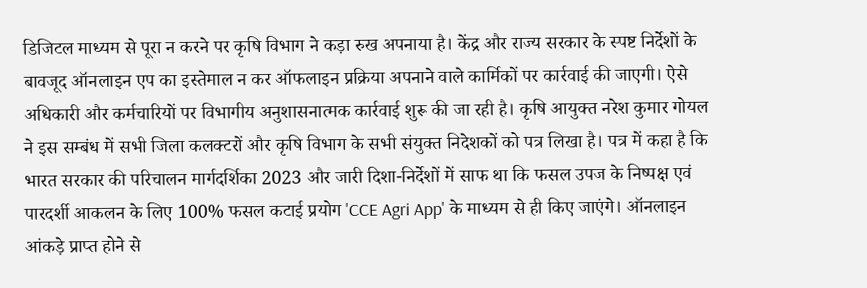डिजिटल माध्यम से पूरा न करने पर कृषि विभाग ने कड़ा रुख अपनाया है। केंद्र और राज्य सरकार के स्पष्ट निर्देशों के बावजूद ऑनलाइन एप का इस्तेमाल न कर ऑफलाइन प्रक्रिया अपनाने वाले कार्मिकों पर कार्रवाई की जाएगी। ऐसे अधिकारी और कर्मचारियों पर विभागीय अनुशासनात्मक कार्रवाई शुरू की जा रही है। कृषि आयुक्त नरेश कुमार गोयल ने इस सम्बंध में सभी जिला कलक्टरों और कृषि विभाग के सभी संयुक्त निदेशकों को पत्र लिखा है। पत्र में कहा है कि भारत सरकार की परिचालन मार्गदर्शिका 2023 और जारी दिशा-निर्देशों में साफ था कि फसल उपज के निष्पक्ष एवं पारदर्शी आकलन के लिए 100% फसल कटाई प्रयोग 'CCE Agri App' के माध्यम से ही किए जाएंगे। ऑनलाइन आंकड़े प्राप्त होने से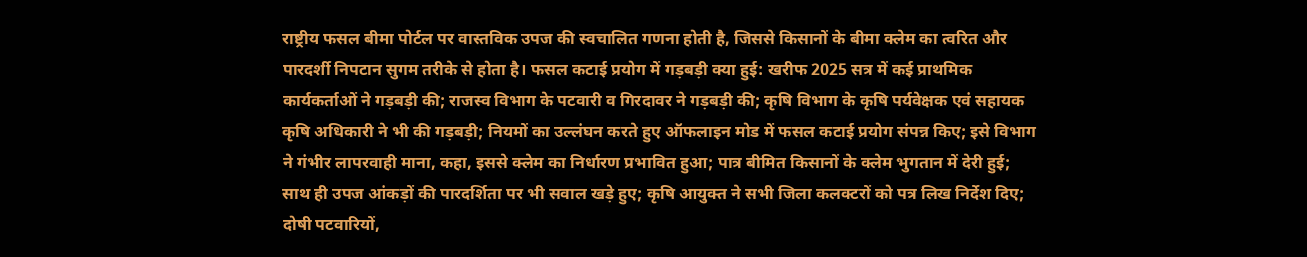राष्ट्रीय फसल बीमा पोर्टल पर वास्तविक उपज की स्वचालित गणना होती है, जिससे किसानों के बीमा क्लेम का त्वरित और पारदर्शी निपटान सुगम तरीके से होता है। फसल कटाई प्रयोग में गड़बड़ी क्या हुई: खरीफ 2025 सत्र में कई प्राथमिक कार्यकर्ताओं ने गड़बड़ी की; राजस्व विभाग के पटवारी व गिरदावर ने गड़बड़ी की; कृषि विभाग के कृषि पर्यवेक्षक एवं सहायक कृषि अधिकारी ने भी की गड़बड़ी; नियमों का उल्लंघन करते हुए ऑफलाइन मोड में फसल कटाई प्रयोग संपन्न किए; इसे विभाग ने गंभीर लापरवाही माना, कहा, इससे क्लेम का निर्धारण प्रभावित हुआ; पात्र बीमित किसानों के क्लेम भुगतान में देरी हुई; साथ ही उपज आंकड़ों की पारदर्शिता पर भी सवाल खड़े हुए; कृषि आयुक्त ने सभी जिला कलक्टरों को पत्र लिख निर्देश दिए; दोषी पटवारियों,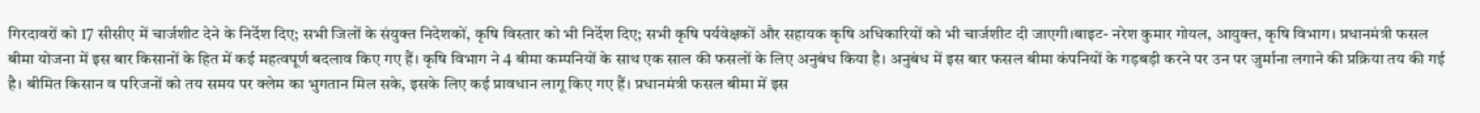गिरदावरों को 17 सीसीए में चार्जशीट देने के निर्देश दिए; सभी जिलों के संयुक्त निदेशकों, कृषि विस्तार को भी निर्देश दिए; सभी कृषि पर्यवेक्षकों और सहायक कृषि अधिकारियों को भी चार्जशीट दी जाएगी।बाइट- नरेश कुमार गोयल, आयुक्त, कृषि विभाग। प्रधानमंत्री फसल बीमा योजना में इस बार किसानों के हित में कई महत्वपूर्ण बदलाव किए गए हैं। कृषि विभाग ने 4 बीमा कम्पनियों के साथ एक साल की फसलों के लिए अनुबंध किया है। अनुबंध में इस बार फसल बीमा कंपनियों के गड़बड़ी करने पर उन पर जुर्माना लगाने की प्रक्रिया तय की गई है। बीमित किसान व परिजनों को तय समय पर क्लेम का भुगतान मिल सके, इसके लिए कई प्रावधान लागू किए गए हैं। प्रधानमंत्री फसल बीमा में इस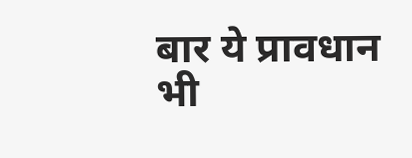बार ये प्रावधान भी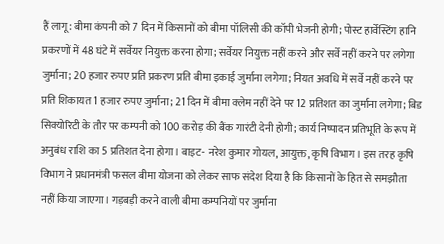हैं लागू: बीमा कंपनी को 7 दिन में किसानों को बीमा पॉलिसी की कॉपी भेजनी होगी; पोस्ट हार्वेस्टिंग हानि प्रकरणों में 48 घंटे में सर्वेयर नियुक्त करना होगा; सर्वेयर नियुक्त नहीं करने और सर्वे नहीं करने पर लगेगा जुर्माना; 20 हजार रुपए प्रति प्रकरण प्रति बीमा इकाई जुर्माना लगेगा; नियत अवधि में सर्वे नहीं करने पर प्रति शिकायत 1 हजार रुपए जुर्माना; 21 दिन में बीमा क्लेम नहीं देने पर 12 प्रतिशत का जुर्माना लगेगा; बिड सिक्योरिटी के तौर पर कम्पनी को 100 करोड़ की बैंक गारंटी देनी होगी; कार्य निष्पादन प्रतिभूति के रूप में अनुबंध राशि का 5 प्रतिशत देना होगा। बाइट- नरेश कुमार गोयल, आयुक्त, कृषि विभाग। इस तरह कृषि विभाग ने प्रधानमंत्री फसल बीमा योजना को लेकर साफ संदेश दिया है कि किसानों के हित से समझौता नहीं किया जाएगा। गड़बड़ी करने वाली बीमा कम्पनियों पर जुर्माना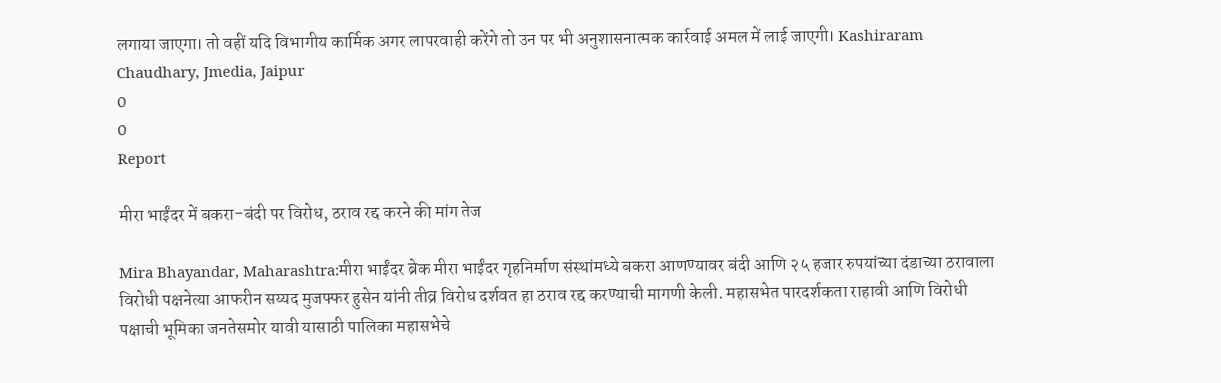लगाया जाएगा। तो वहीं यदि विभागीय कार्मिक अगर लापरवाही करेंगे तो उन पर भी अनुशासनात्मक कार्रवाई अमल में लाई जाएगी। Kashiraram Chaudhary, Jmedia, Jaipur
0
0
Report

मीरा भाईंदर में बकरा-बंदी पर विरोध, ठराव रद्द करने की मांग तेज

Mira Bhayandar, Maharashtra:मीरा भाईंदर ब्रेक मीरा भाईंदर गृहनिर्माण संस्थांमध्ये बकरा आणण्यावर बंदी आणि २५ हजार रुपयांच्या दंडाच्या ठरावाला विरोधी पक्षनेत्या आफरीन सय्यद मुजफ्फर हुसेन यांनी तीव्र विरोध दर्शवत हा ठराव रद्द करण्याची मागणी केली. महासभेत पारदर्शकता राहावी आणि विरोधी पक्षाची भूमिका जनतेसमोर यावी यासाठी पालिका महासभेचे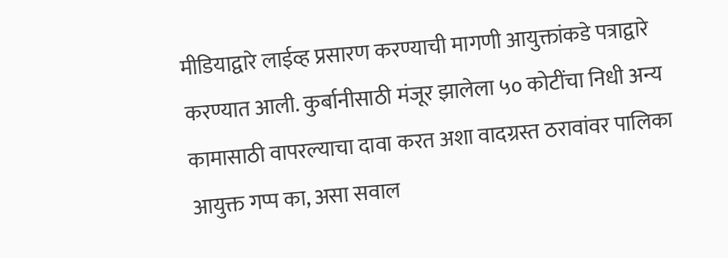मीडियाद्वारे लाईव्ह प्रसारण करण्याची मागणी आयुक्तांकडे पत्राद्वारे करण्यात आली. कुर्बानीसाठी मंजूर झालेला ५० कोटींचा निधी अन्य कामासाठी वापरल्याचा दावा करत अशा वादग्रस्त ठरावांवर पालिका आयुक्त गप्प का, असा सवाल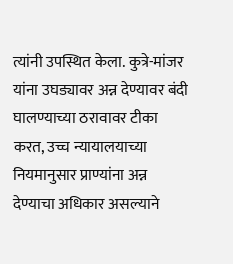त्यांनी उपस्थित केला. कुत्रे-मांजर यांना उघड्यावर अन्न देण्यावर बंदी घालण्याच्या ठरावावर टीका करत, उच्च न्यायालयाच्या नियमानुसार प्राण्यांना अन्न देण्याचा अधिकार असल्याने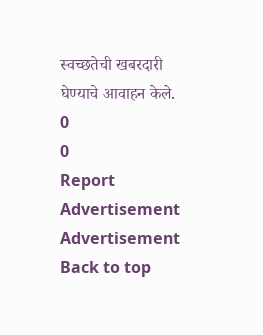स्वच्छतेची खबरदारी घेण्याचे आवाहन केले.
0
0
Report
Advertisement
Advertisement
Back to top